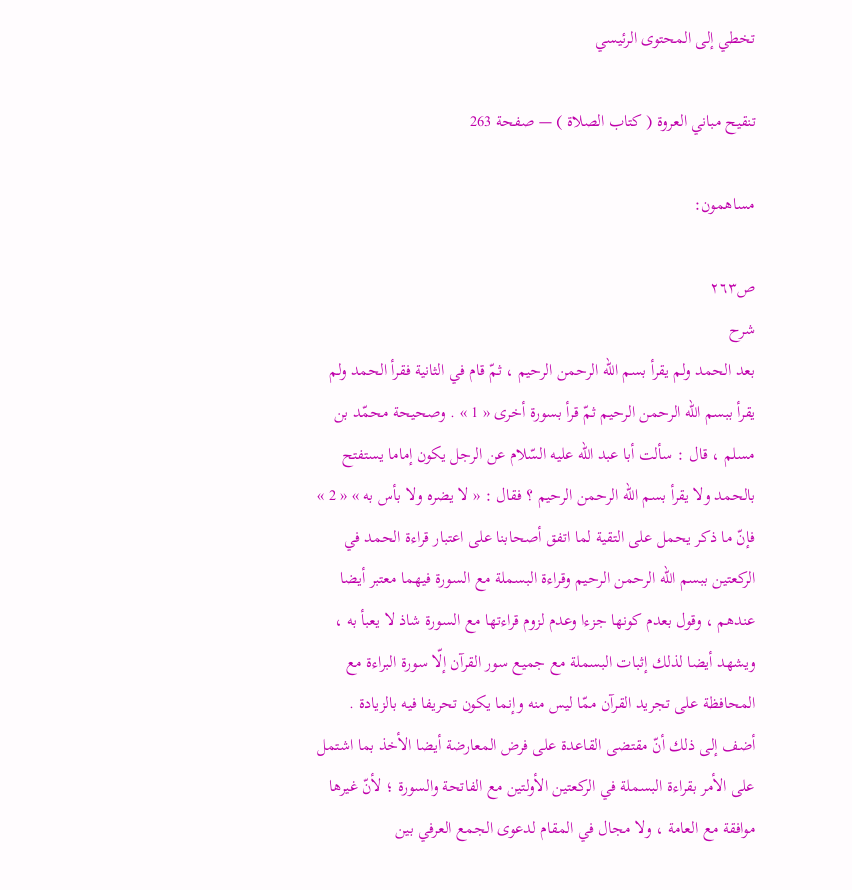تخطي إلى المحتوى الرئيسي

تنقيح مباني العروة ( كتاب الصلاة ) — صفحة 263

مساهمون:

ص٢٦٣
شرح
بعد الحمد ولم يقرأ بسم اللّه الرحمن الرحيم ، ثمّ قام في الثانية فقرأ الحمد ولم يقرأ ببسم اللّه الرحمن الرحيم ثمّ قرأ بسورة أخرى « 1 » . وصحيحة محمّد بن مسلم ، قال : سألت أبا عبد اللّه عليه السّلام عن الرجل يكون إماما يستفتح بالحمد ولا يقرأ بسم اللّه الرحمن الرحيم ؟ فقال : « لا يضره ولا بأس به » « 2 » فإنّ ما ذكر يحمل على التقية لما اتفق أصحابنا على اعتبار قراءة الحمد في الركعتين ببسم اللّه الرحمن الرحيم وقراءة البسملة مع السورة فيهما معتبر أيضا عندهم ، وقول بعدم كونها جزءا وعدم لزوم قراءتها مع السورة شاذ لا يعبأ به ، ويشهد أيضا لذلك إثبات البسملة مع جميع سور القرآن إلّا سورة البراءة مع المحافظة على تجريد القرآن ممّا ليس منه وإنما يكون تحريفا فيه بالزيادة . أضف إلى ذلك أنّ مقتضى القاعدة على فرض المعارضة أيضا الأخذ بما اشتمل على الأمر بقراءة البسملة في الركعتين الأولتين مع الفاتحة والسورة ؛ لأنّ غيرها موافقة مع العامة ، ولا مجال في المقام لدعوى الجمع العرفي بين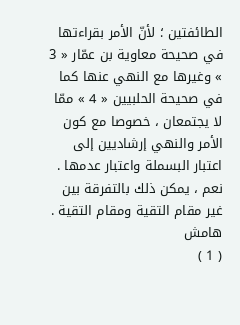الطائفتين ؛ لأنّ الأمر بقراءتها في صحيحة معاوية بن عمّار « 3 » وغيرها مع النهي عنها كما في صحيحة الحلبيين « 4 » ممّا لا يجتمعان ، خصوصا مع كون الأمر والنهي إرشاديين إلى اعتبار البسملة واعتبار عدمها . نعم ، يمكن ذلك بالتفرقة بين غير مقام التقية ومقام التقية .
هامش
( 1 )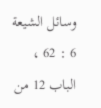وسائل الشيعة 6 : 62 ، الباب 12 من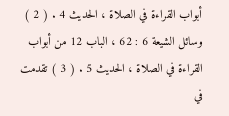أبواب القراءة في الصلاة ، الحديث 4 . ( 2 ) وسائل الشيعة 6 : 62 ، الباب 12 من أبواب القراءة في الصلاة ، الحديث 5 . ( 3 ) تقدمت في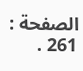الصفحة : 261 .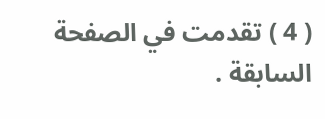( 4 ) تقدمت في الصفحة السابقة .